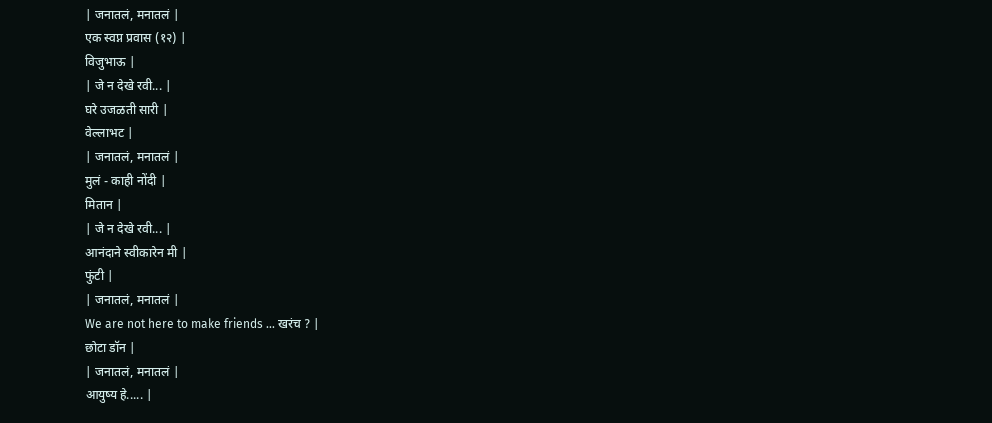| जनातलं, मनातलं |
एक स्वप्न प्रवास (१२) |
विजुभाऊ |
| जे न देखे रवी... |
घरे उजळती सारी |
वेल्लाभट |
| जनातलं, मनातलं |
मुलं - काही नोंदी |
मितान |
| जे न देखे रवी... |
आनंदाने स्वीकारेन मी |
फुंटी |
| जनातलं, मनातलं |
We are not here to make friends ... खरंच ? |
छोटा डॉन |
| जनातलं, मनातलं |
आयुष्य हे..... |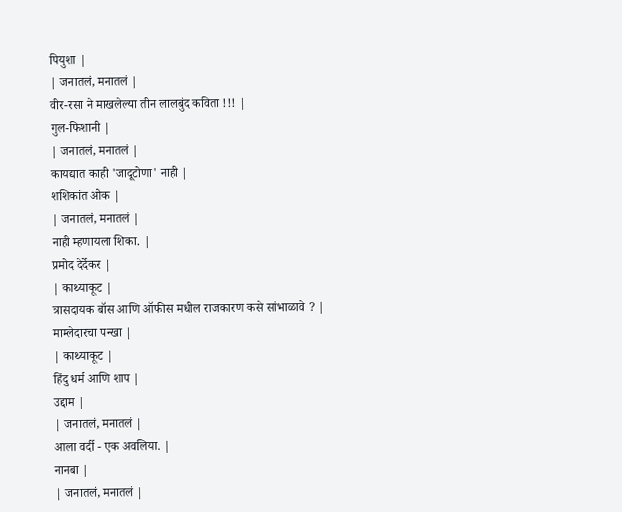पियुशा |
| जनातलं, मनातलं |
वीर-रसा ने माखलेल्या तीन लालबुंद कविता !!! |
गुल-फिशानी |
| जनातलं, मनातलं |
कायद्यात काही 'जादूटोणा' नाही |
शशिकांत ओक |
| जनातलं, मनातलं |
नाही म्हणायला शिका. |
प्रमोद देर्देकर |
| काथ्याकूट |
त्रासदायक बॉस आणि ऑफीस मधील राजकारण कसे सांभाळावे ? |
माम्लेदारचा पन्खा |
| काथ्याकूट |
हिंदु धर्म आणि शाप |
उद्दाम |
| जनातलं, मनातलं |
आला वर्दी - एक अवलिया. |
नानबा |
| जनातलं, मनातलं |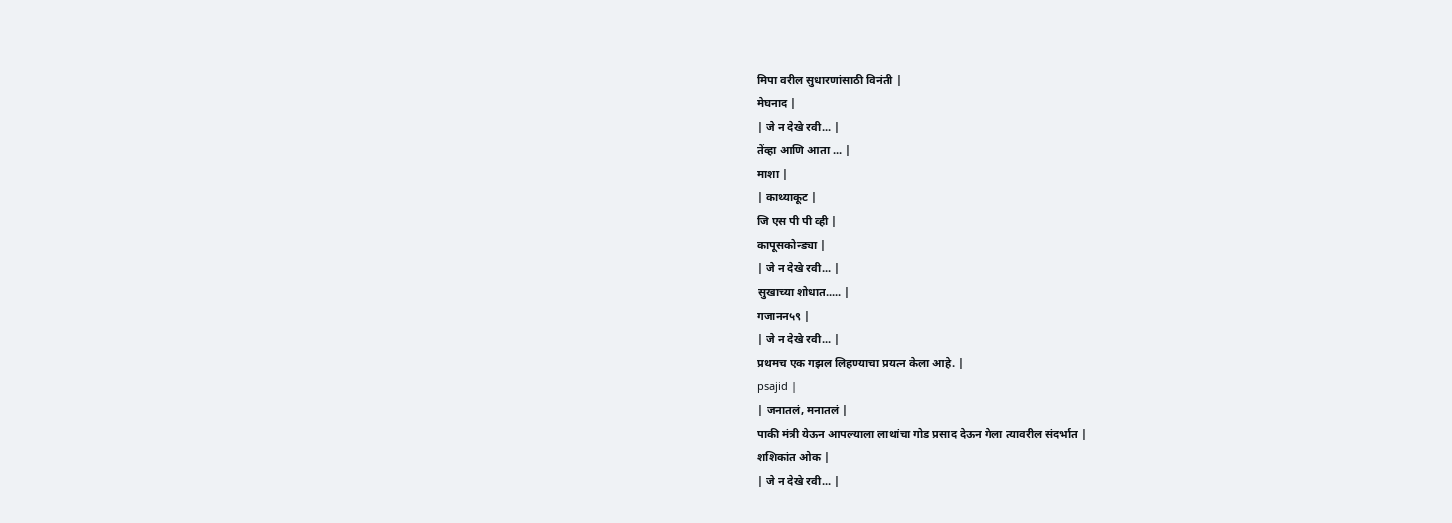मिपा वरील सुधारणांसाठी विनंती |
मेघनाद |
| जे न देखे रवी... |
तेंव्हा आणि आता ... |
माशा |
| काथ्याकूट |
जि एस पी पी व्ही |
कापूसकोन्ड्या |
| जे न देखे रवी... |
सुखाच्या शोधात..... |
गजानन५९ |
| जे न देखे रवी... |
प्रथमच एक गझल लिहण्याचा प्रयत्न केला आहे. |
psajid |
| जनातलं, मनातलं |
पाकी मंत्री येऊन आपल्याला लाथांचा गोड प्रसाद देऊन गेला त्यावरील संदर्भात |
शशिकांत ओक |
| जे न देखे रवी... |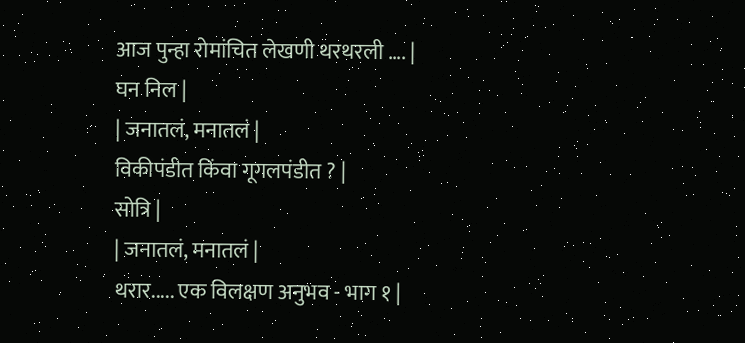आज पुन्हा रोमांचित लेखणी थरथरली …. |
घन निल |
| जनातलं, मनातलं |
विकीपंडीत किंवा गूगलपंडीत ? |
सोत्रि |
| जनातलं, मनातलं |
थरार..... एक विलक्षण अनुभव - भाग १ |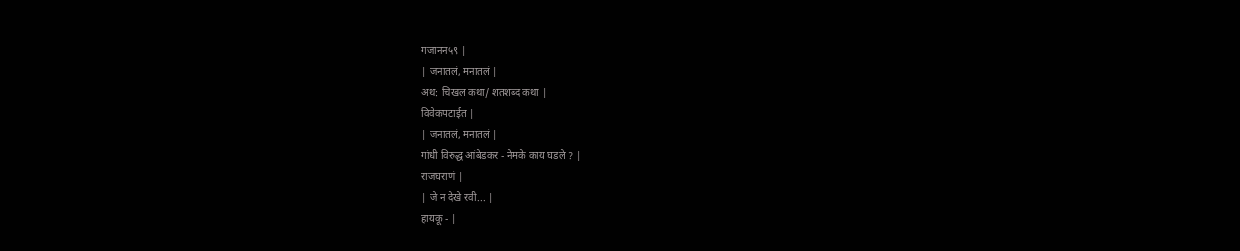गजानन५९ |
| जनातलं, मनातलं |
अथ: चिखल कथा/ शतशब्द कथा |
विवेकपटाईत |
| जनातलं, मनातलं |
गांधी विरुद्ध आंबेडकर - नेमके काय घडले ? |
राजघराणं |
| जे न देखे रवी... |
हायकू - |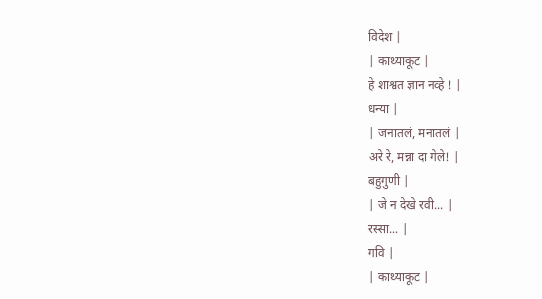विदेश |
| काथ्याकूट |
हे शाश्वत ज्ञान नव्हे ! |
धन्या |
| जनातलं, मनातलं |
अरे रे, मन्ना दा गेले! |
बहुगुणी |
| जे न देखे रवी... |
रस्सा... |
गवि |
| काथ्याकूट |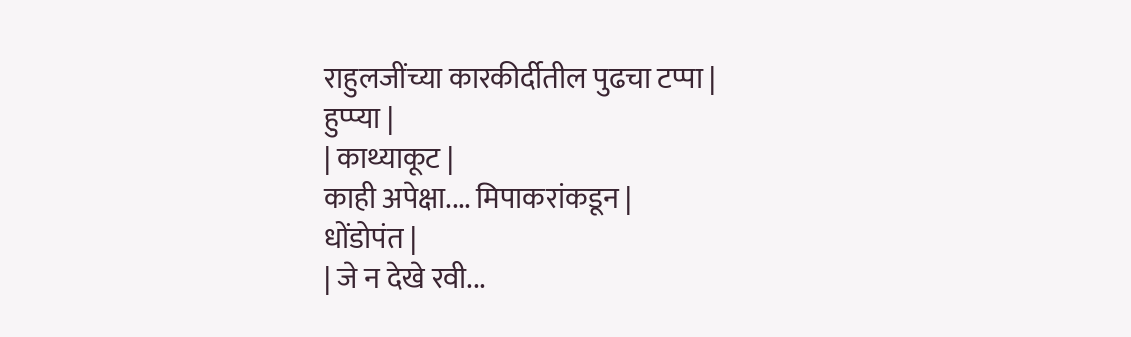राहुलजींच्या कारकीर्दीतील पुढचा टप्पा |
हुप्प्या |
| काथ्याकूट |
काही अपेक्षा.... मिपाकरांकडून |
धोंडोपंत |
| जे न देखे रवी...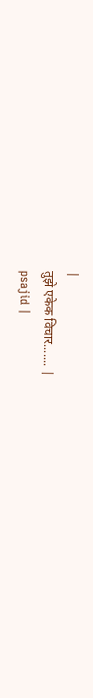|
तुझे एकेक विचार....... |
psajid |